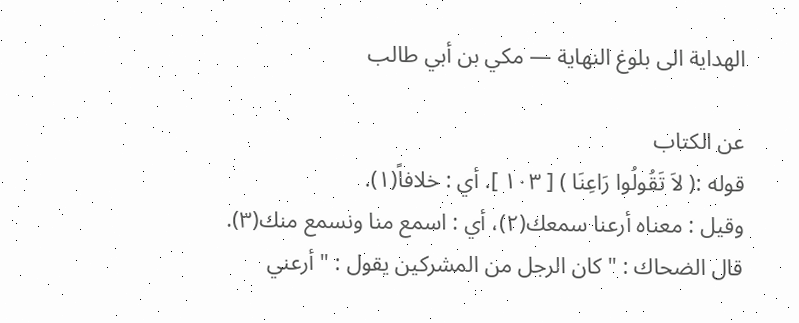الهداية الى بلوغ النهاية — مكي بن أبي طالب

عن الكتاب
قوله :( لاَ تَقُولُوا رَاعِنَا ) [ ١٠٣ ]. أي : خلافاً(١).
وقيل : معناه أرعنا سمعك(٢)، أي : اسمع منا ونسمع منك(٣).
قال الضحاك : " كان الرجل من المشركين يقول : " أرعني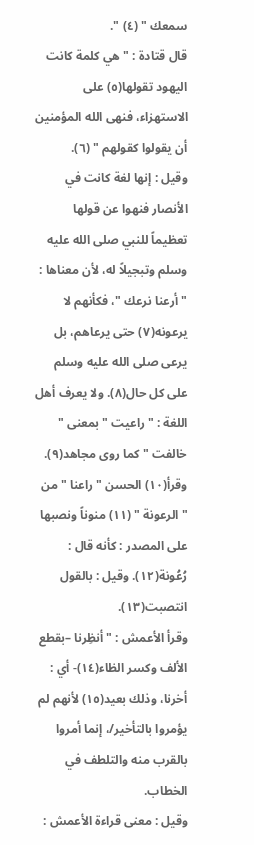سمعك " (٤) ".
قال قتادة : " هي كلمة كانت اليهود تقولها(٥) على الاستهزاء، فنهى الله المؤمنين أن يقولوا كقولهم " (٦).
وقيل : إنها لغة كانت في الأنصار فنهوا عن قولها تعظيماً للنبي صلى الله عليه وسلم وتبجيلاً له، لأن معناها : " أرعنا نرعك "، فكأنهم لا يرعونه(٧) حتى يرعاهم، بل يرعى صلى الله عليه وسلم على كل حال(٨). ولا يعرف أهل اللغة : " راعيت " بمعنى " خالفت " كما روى مجاهد(٩).
وقرأ(١٠) الحسن " راعنا " من " الرعونة " (١١) منوناً ونصبها على المصدر : كأنه قال : رُعُونة(١٢). وقيل : بالقول انتصبت(١٣).
وقرأ الأعمش : " أنظِرنا –بقطع الألف وكسر الظاء(١٤)- أي : أخرنا، وذلك بعيد(١٥) لأنهم لم يؤمروا بالتأخير/، إنما أمروا بالقرب منه والتلطف في الخطاب.
وقيل : معنى قراءة الأعمش :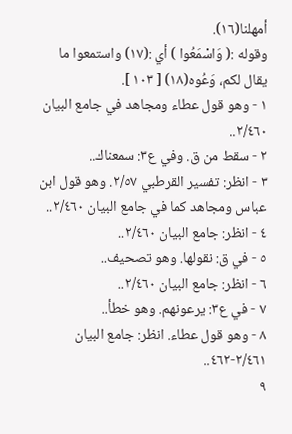أمهلنا(١٦).
وقوله :( وَاسْمَعُوا ) أي :(١٧) واستمعوا ما يقال لكم، وَعُوه(١٨) [ ١٠٣ ].
١ - وهو قول عطاء ومجاهد في جامع البيان ٢/٤٦٠..
٢ - سقط من ق. وفي ع٣: سمعناك..
٣ - انظر: تفسير القرطبي ٢/٥٧. وهو قول ابن عباس ومجاهد كما في جامع البيان ٢/٤٦٠..
٤ - انظر: جامع البيان ٢/٤٦٠..
٥ - في ق: نقولها. وهو تصحيف..
٦ - انظر: جامع البيان ٢/٤٦٠..
٧ - في ع٣: يرعونهم. وهو خطأ..
٨ - وهو قول عطاء. انظر: جامع البيان ٢/٤٦١-٤٦٢..
٩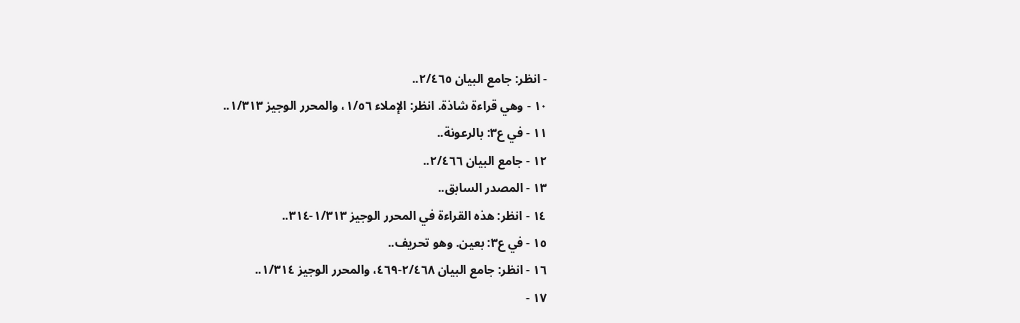- انظر: جامع البيان ٢/٤٦٥..
١٠ - وهي قراءة شاذة. انظر: الإملاء ١/٥٦، والمحرر الوجيز ١/٣١٣..
١١ - في ع٣: بالرعونة..
١٢ - جامع البيان ٢/٤٦٦..
١٣ - المصدر السابق..
١٤ - انظر: هذه القراءة في المحرر الوجيز ١/٣١٣-٣١٤..
١٥ - في ع٣: بعين. وهو تحريف..
١٦ - انظر: جامع البيان ٢/٤٦٨-٤٦٩، والمحرر الوجيز ١/٣١٤..
١٧ -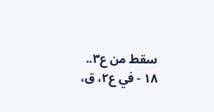سقط من ع٣..
١٨ - في ع٢، ق،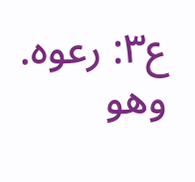ع٣: رعوه. وهو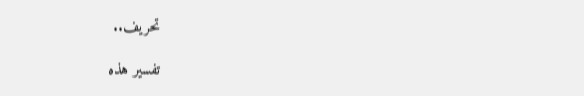تحريف..

تفسير هذه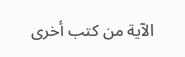الآية من كتب أخرى